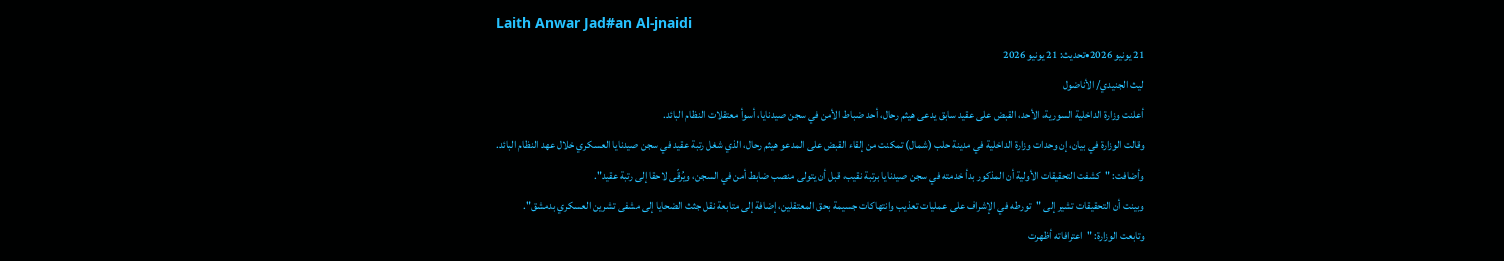Laith Anwar Jad#an Al-jnaidi
21 يونيو 2026•تحديث: 21 يونيو 2026
ليث الجنيدي/ الأناضول
أعلنت وزارة الداخلية السورية، الأحد، القبض على عقيد سابق يدعى هيثم رحال، أحد ضباط الأمن في سجن صيدنايا، أسوأ معتقلات النظام البائد.
وقالت الوزارة في بيان، إن وحدات وزارة الداخلية في مدينة حلب (شمال) تمكنت من إلقاء القبض على المدعو هيثم رحال، الذي شغل رتبة عقيد في سجن صيدنايا العسكري خلال عهد النظام البائد.
وأضافت: "كشفت التحقيقات الأولية أن المذكور بدأ خدمته في سجن صيدنايا برتبة نقيب، قبل أن يتولى منصب ضابط أمن في السجن، ويُرقّى لاحقا إلى رتبة عقيد".
وبينت أن التحقيقات تشير إلى "تورطه في الإشراف على عمليات تعذيب وانتهاكات جسيمة بحق المعتقلين، إضافة إلى متابعة نقل جثث الضحايا إلى مشفى تشرين العسكري بدمشق".
وتابعت الوزارة: "اعترافاته أظهرت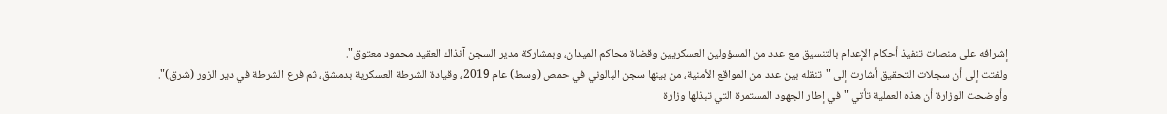إشرافه على منصات تنفيذ أحكام الإعدام بالتنسيق مع عدد من المسؤولين العسكريين وقضاة محاكم الميدان، وبمشاركة مدير السجن آنذاك العقيد محمود معتوق".
ولفتت إلى أن سجلات التحقيق أشارت إلى "تنقله بين عدد من المواقع الأمنية، من بينها سجن البالوني في حمص (وسط) عام 2019، وقيادة الشرطة العسكرية بدمشق، ثم فرع الشرطة في دير الزور (شرق)".
وأوضحت الوزارة أن هذه العملية تأتي "في إطار الجهود المستمرة التي تبذلها وزارة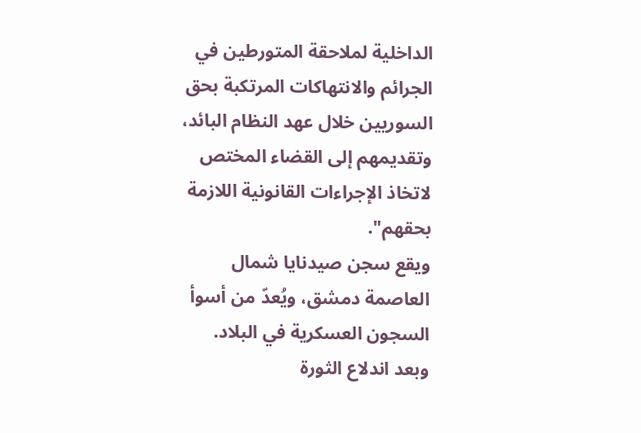الداخلية لملاحقة المتورطين في الجرائم والانتهاكات المرتكبة بحق السوريين خلال عهد النظام البائد، وتقديمهم إلى القضاء المختص لاتخاذ الإجراءات القانونية اللازمة بحقهم".
ويقع سجن صيدنايا شمال العاصمة دمشق، ويُعدّ من أسوأ السجون العسكرية في البلاد.
وبعد اندلاع الثورة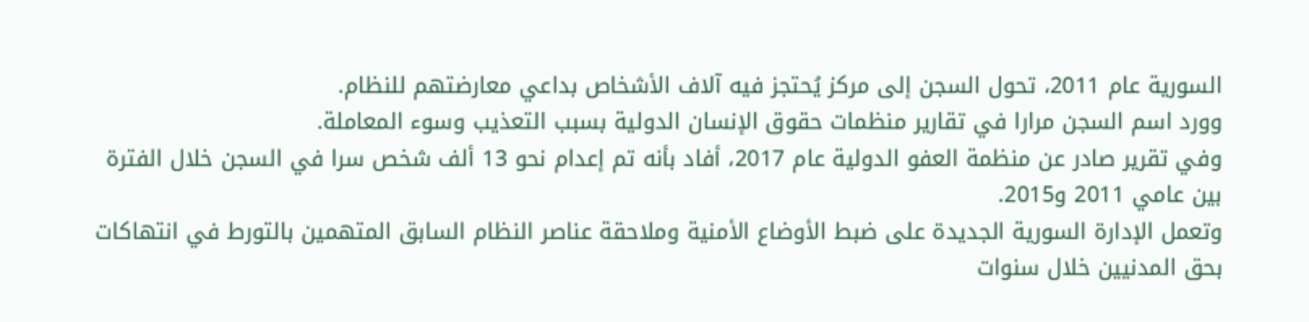السورية عام 2011، تحول السجن إلى مركز يُحتجز فيه آلاف الأشخاص بداعي معارضتهم للنظام.
وورد اسم السجن مرارا في تقارير منظمات حقوق الإنسان الدولية بسبب التعذيب وسوء المعاملة.
وفي تقرير صادر عن منظمة العفو الدولية عام 2017، أفاد بأنه تم إعدام نحو 13 ألف شخص سرا في السجن خلال الفترة بين عامي 2011 و2015.
وتعمل الإدارة السورية الجديدة على ضبط الأوضاع الأمنية وملاحقة عناصر النظام السابق المتهمين بالتورط في انتهاكات بحق المدنيين خلال سنوات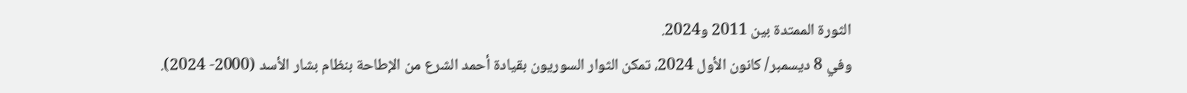الثورة الممتدة بين 2011 و2024.
وفي 8 ديسمبر/ كانون الأول 2024، تمكن الثوار السوريون بقيادة أحمد الشرع من الإطاحة بنظام بشار الأسد (2000- 2024).